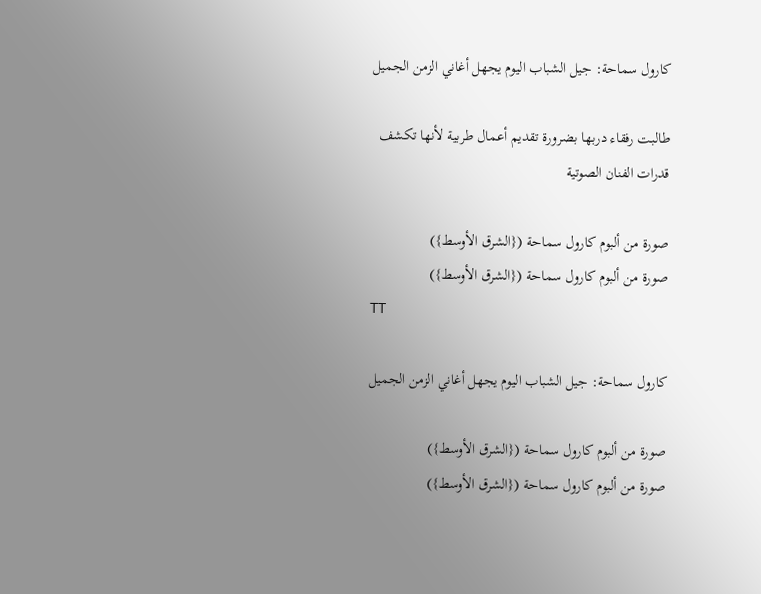كارول سماحة: جيل الشباب اليوم يجهل أغاني الزمن الجميل

طالبت رفقاء دربها بضرورة تقديم أعمال طربية لأنها تكشف قدرات الفنان الصوتية

صورة من ألبوم كارول سماحة ({الشرق الأوسط})
صورة من ألبوم كارول سماحة ({الشرق الأوسط})
TT

كارول سماحة: جيل الشباب اليوم يجهل أغاني الزمن الجميل

صورة من ألبوم كارول سماحة ({الشرق الأوسط})
صورة من ألبوم كارول سماحة ({الشرق الأوسط})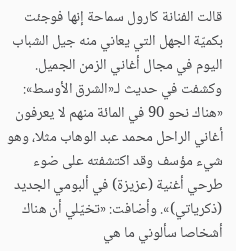قالت الفنانة كارول سماحة إنها فوجئت بكميّة الجهل التي يعاني منه جيل الشباب اليوم في مجال أغاني الزمن الجميل. وكشفت في حديث لـ«الشرق الأوسط»: «هناك نحو 90 في المائة منهم لا يعرفون أغاني الراحل محمد عبد الوهاب مثلا، وهو شيء مؤسف وقد اكتشفته على ضوء طرحي أغنية (عزيزة) في ألبومي الجديد (ذكرياتي)». وأضافت: «تخيّلي أن هناك أشخاصا سألوني ما هي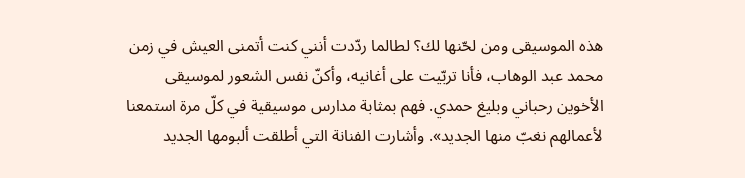هذه الموسيقى ومن لحّنها لك؟ لطالما ردّدت أنني كنت أتمنى العيش في زمن محمد عبد الوهاب، فأنا تربّيت على أغانيه، وأكنّ نفس الشعور لموسيقى الأخوين رحباني وبليغ حمدي. فهم بمثابة مدارس موسيقية في كلّ مرة استمعنا لأعمالهم نغبّ منها الجديد». وأشارت الفنانة التي أطلقت ألبومها الجديد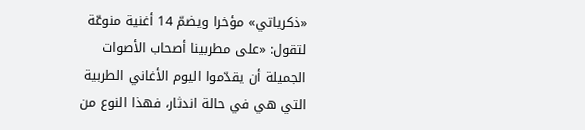«ذكرياتي» مؤخرا ويضمّ 14 أغنية منوعّة لتقول: «على مطربينا أصحاب الأصوات الجميلة أن يقدّموا اليوم الأغاني الطربية التي هي في حالة اندثار، فهذا النوع من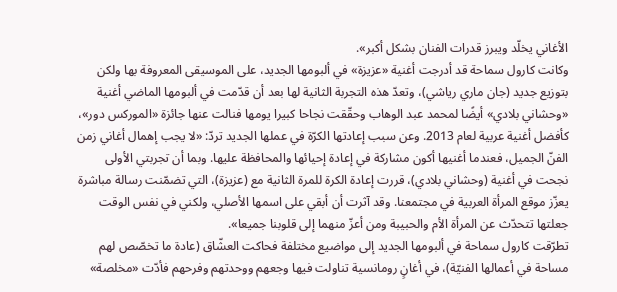الأغاني يخلّد ويبرز قدرات الفنان بشكل أكبر».
وكانت كارول سماحة قد أدرجت أغنية «عزيزة» في ألبومها الجديد، على الموسيقى المعروفة بها ولكن بتوزيع جديد (جان ماري رياشي)، وتعدّ هذه التجربة الثانية لها بعد أن قدّمت في ألبومها الماضي أغنية «وحشاني بلادي» أيضًا لمحمد عبد الوهاب وحقّقت نجاحا كبيرا يومها فنالت عنها جائزة «الموركس دور»، كأفضل أغنية عربية لعام 2013. وعن سبب إعادتها الكرّة في عملها الجديد تردّ: «لا يجب إهمال أغاني زمن الفنّ الجميل، فعندما أغنيها أكون مشاركة في إعادة إحيائها والمحافظة عليها. وبما أن تجربتي الأولى نجحت في أغنية (وحشاني بلادي)، قررت إعادة الكرة للمرة الثانية مع (عزيزة)، التي تضمّنت رسالة مباشرة يعزّز موقع المرأة العربية في مجتمعنا. وقد آثرت أن أبقي على اسمها الأصلي، ولكني في نفس الوقت جعلتها تتحدّث عن المرأة الأم والحبيبة ومن أعزّ منهما إلى قلوبنا جميعا».
تطرّقت كارول سماحة في ألبومها الجديد إلى مواضيع مختلفة فحاكت العشّاق (عادة ما تخصّص لهم مساحة في أعمالها الفنيّة)، في أغانٍ رومانسية تناولت فيها وجعهم ووحدتهم وفرحهم فأدّت «مخلصة»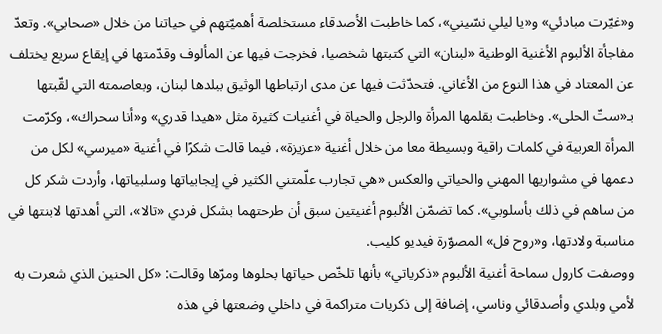و«غيّرت مبادئي» و«يا ليلي نسّيني»، كما خاطبت الأصدقاء مستخلصة أهميّتهم في حياتنا من خلال «صحابي». وتعدّ مفاجأة الألبوم الأغنية الوطنية «لبنان» التي كتبتها شخصيا، فخرجت فيها عن المألوف وقدّمتها في إيقاع سريع يختلف عن المعتاد في هذا النوع من الأغاني. فتحدّثت فيها عن مدى ارتباطها الوثيق ببلدها لبنان، وبعاصمته التي لقّبتها بـ«ستّ الحلى». وخاطبت بقلمها المرأة والرجل والحياة في أغنيات كثيرة مثل «هيدا قدري» و«أنا سحراك»، وكرّمت المرأة العربية في كلمات راقية وبسيطة معا من خلال أغنية «عزيزة»، فيما قالت شكرًا في أغنية «ميرسي» لكل من دعمها في مشواريها المهني والحياتي والعكس «هي تجارب علّمتني الكثير في إيجابياتها وسلبياتها، وأردت شكر كل من ساهم في ذلك بأسلوبي». كما تضمّن الألبوم أغنيتين سبق أن طرحتهما بشكل فردي «تالا»، التي أهدتها لابنتها في مناسبة ولادتها، و«روح فل» المصوّرة فيديو كليب.
ووصفت كارول سماحة أغنية الألبوم «ذكرياتي» بأنها تلخّص حياتها بحلوها ومرّها وقالت: «كل الحنين الذي شعرت به لأمي وبلدي وأصدقائي وناسي، إضافة إلى ذكريات متراكمة في داخلي وضعتها في هذه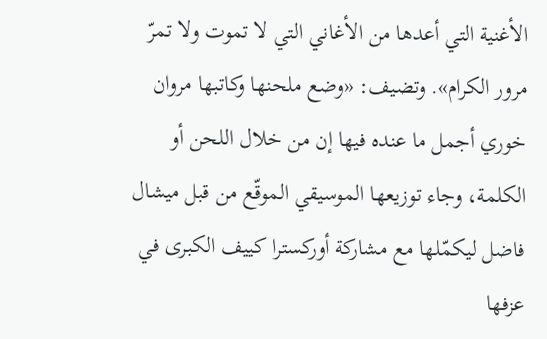الأغنية التي أعدها من الأغاني التي لا تموت ولا تمرّ مرور الكرام». وتضيف: «وضع ملحنها وكاتبها مروان خوري أجمل ما عنده فيها إن من خلال اللحن أو الكلمة، وجاء توزيعها الموسيقي الموقّع من قبل ميشال فاضل ليكمّلها مع مشاركة أوركسترا كييف الكبرى في عزفها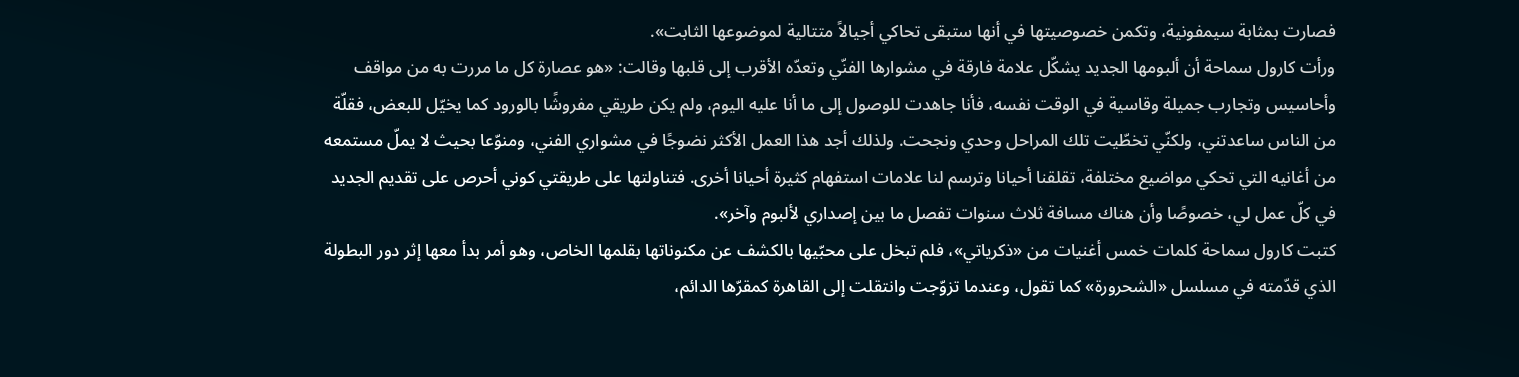فصارت بمثابة سيمفونية، وتكمن خصوصيتها في أنها ستبقى تحاكي أجيالاً متتالية لموضوعها الثابت».
ورأت كارول سماحة أن ألبومها الجديد يشكّل علامة فارقة في مشوارها الفنّي وتعدّه الأقرب إلى قلبها وقالت: «هو عصارة كل ما مررت به من مواقف وأحاسيس وتجارب جميلة وقاسية في الوقت نفسه، فأنا جاهدت للوصول إلى ما أنا عليه اليوم، ولم يكن طريقي مفروشًا بالورود كما يخيّل للبعض، فقلّة من الناس ساعدتني، ولكنّي تخطّيت تلك المراحل وحدي ونجحت. ولذلك أجد هذا العمل الأكثر نضوجًا في مشواري الفني، ومنوّعا بحيث لا يملّ مستمعه من أغانيه التي تحكي مواضيع مختلفة، تقلقنا أحيانا وترسم لنا علامات استفهام كثيرة أحيانا أخرى. فتناولتها على طريقتي كوني أحرص على تقديم الجديد في كلّ عمل لي، خصوصًا وأن هناك مسافة ثلاث سنوات تفصل ما بين إصداري لألبوم وآخر».
كتبت كارول سماحة كلمات خمس أغنيات من «ذكرياتي»، فلم تبخل على محبّيها بالكشف عن مكنوناتها بقلمها الخاص، وهو أمر بدأ معها إثر دور البطولة الذي قدّمته في مسلسل «الشحرورة» كما تقول، وعندما تزوّجت وانتقلت إلى القاهرة كمقرّها الدائم،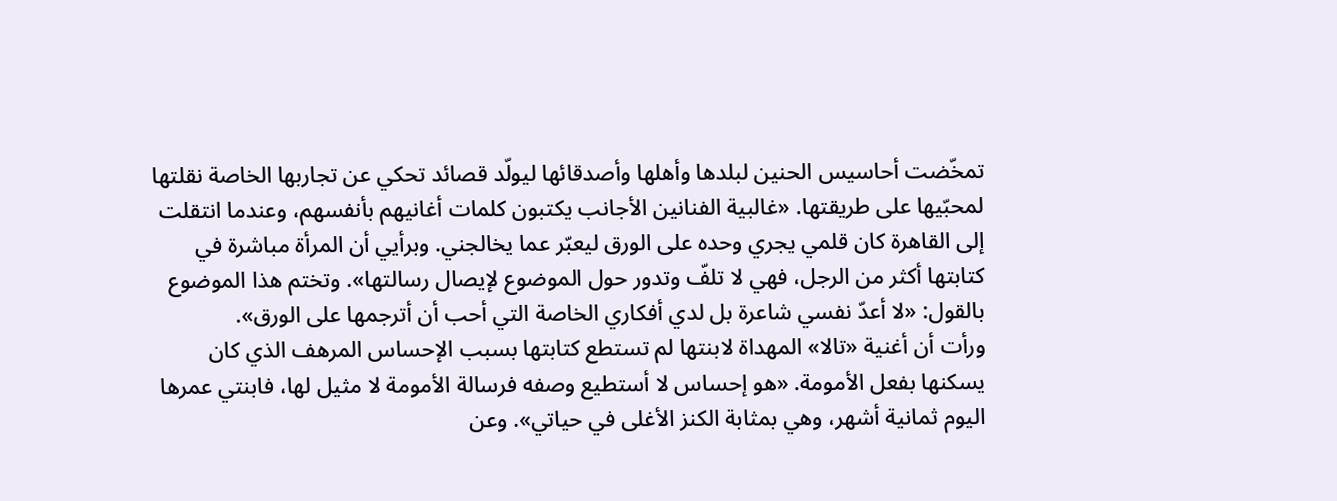تمخّضت أحاسيس الحنين لبلدها وأهلها وأصدقائها ليولّد قصائد تحكي عن تجاربها الخاصة نقلتها لمحبّيها على طريقتها. «غالبية الفنانين الأجانب يكتبون كلمات أغانيهم بأنفسهم، وعندما انتقلت إلى القاهرة كان قلمي يجري وحده على الورق ليعبّر عما يخالجني. وبرأيي أن المرأة مباشرة في كتابتها أكثر من الرجل، فهي لا تلفّ وتدور حول الموضوع لإيصال رسالتها». وتختم هذا الموضوع بالقول: «لا أعدّ نفسي شاعرة بل لدي أفكاري الخاصة التي أحب أن أترجمها على الورق».
ورأت أن أغنية «تالا» المهداة لابنتها لم تستطع كتابتها بسبب الإحساس المرهف الذي كان يسكنها بفعل الأمومة. «هو إحساس لا أستطيع وصفه فرسالة الأمومة لا مثيل لها، فابنتي عمرها اليوم ثمانية أشهر، وهي بمثابة الكنز الأغلى في حياتي». وعن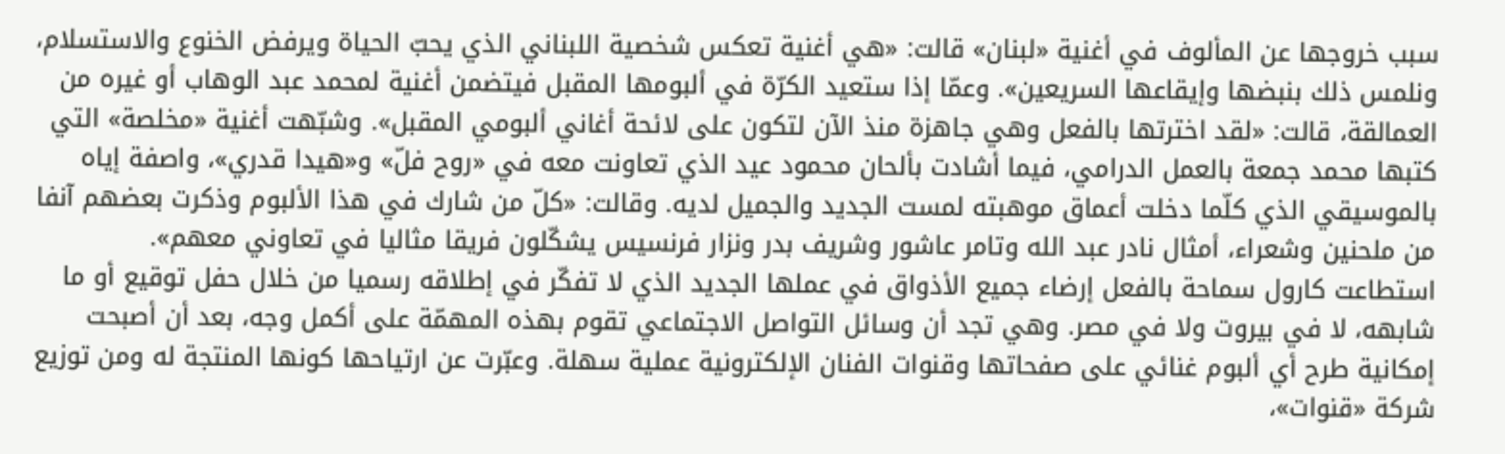سبب خروجها عن المألوف في أغنية «لبنان» قالت: «هي أغنية تعكس شخصية اللبناني الذي يحبّ الحياة ويرفض الخنوع والاستسلام، ونلمس ذلك بنبضها وإيقاعها السريعين». وعمّا إذا ستعيد الكرّة في ألبومها المقبل فيتضمن أغنية لمحمد عبد الوهاب أو غيره من العمالقة، قالت: «لقد اخترتها بالفعل وهي جاهزة منذ الآن لتكون على لائحة أغاني ألبومي المقبل». وشبّهت أغنية «مخلصة» التي كتبها محمد جمعة بالعمل الدرامي، فيما أشادت بألحان محمود عيد الذي تعاونت معه في «روح فلّ» و«هيدا قدري»، واصفة إياه بالموسيقي الذي كلّما دخلت أعماق موهبته لمست الجديد والجميل لديه. وقالت: «كلّ من شارك في هذا الألبوم وذكرت بعضهم آنفا من ملحنين وشعراء، أمثال نادر عبد الله وتامر عاشور وشريف بدر ونزار فرنسيس يشكّلون فريقا مثاليا في تعاوني معهم».
استطاعت كارول سماحة بالفعل إرضاء جميع الأذواق في عملها الجديد الذي لا تفكّر في إطلاقه رسميا من خلال حفل توقيع أو ما شابهه، لا في بيروت ولا في مصر. وهي تجد أن وسائل التواصل الاجتماعي تقوم بهذه المهمّة على أكمل وجه، بعد أن أصبحت إمكانية طرح أي ألبوم غنائي على صفحاتها وقنوات الفنان الإلكترونية عملية سهلة. وعبّرت عن ارتياحها كونها المنتجة له ومن توزيع شركة «قنوات»،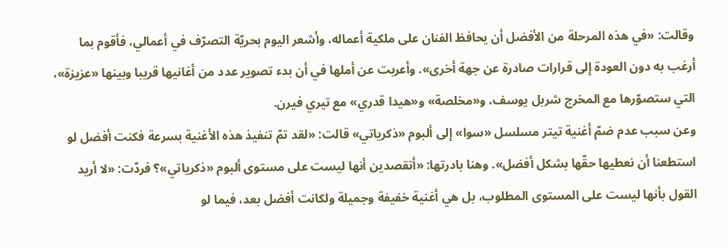وقالت: «في هذه المرحلة من الأفضل أن يحافظ الفنان على ملكية أعماله، وأشعر اليوم بحريّة التصرّف في أعمالي، فأقوم بما أرغب به دون العودة إلى قرارات صادرة عن جهة أخرى». وأعربت عن أملها في أن بدء تصوير عدد من أغانيها قريبا وبينها «عزيزة»، التي ستصوّرها مع المخرج شربل يوسف، و«مخلصة» و«هيدا قدري» مع تيري فيرن.
وعن سبب عدم ضمّ أغنية تيتر مسلسل «سوا» إلى ألبوم «ذكرياتي» قالت: «لقد تمّ تنفيذ هذه الأغنية بسرعة فكنت أفضل لو استطعنا أن نعطيها حقّها بشكل أفضل». وهنا بادرتها: «أتقصدين أنها ليست على مستوى ألبوم «ذكرياتي»؟ فردّت: «لا أريد القول بأنها ليست على المستوى المطلوب، بل هي أغنية خفيفة وجميلة ولكانت أفضل بعد، فيما لو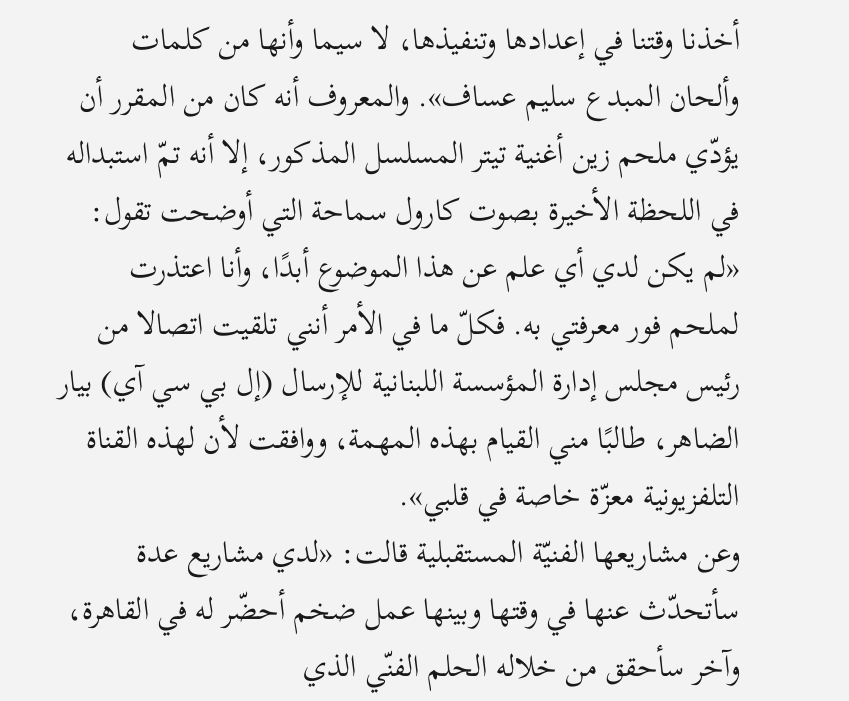أخذنا وقتنا في إعدادها وتنفيذها، لا سيما وأنها من كلمات وألحان المبدع سليم عساف». والمعروف أنه كان من المقرر أن يؤدّي ملحم زين أغنية تيتر المسلسل المذكور، إلا أنه تمّ استبداله في اللحظة الأخيرة بصوت كارول سماحة التي أوضحت تقول: «لم يكن لدي أي علم عن هذا الموضوع أبدًا، وأنا اعتذرت لملحم فور معرفتي به. فكلّ ما في الأمر أنني تلقيت اتصالا من رئيس مجلس إدارة المؤسسة اللبنانية للإرسال (إل بي سي آي) بيار الضاهر، طالبًا مني القيام بهذه المهمة، ووافقت لأن لهذه القناة التلفزيونية معزّة خاصة في قلبي».
وعن مشاريعها الفنيّة المستقبلية قالت: «لدي مشاريع عدة سأتحدّث عنها في وقتها وبينها عمل ضخم أحضّر له في القاهرة، وآخر سأحقق من خلاله الحلم الفنّي الذي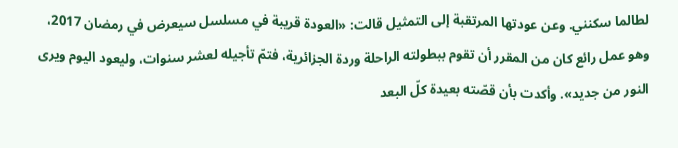لطالما سكنني. وعن عودتها المرتقبة إلى التمثيل قالت: «العودة قريبة في مسلسل سيعرض في رمضان 2017، وهو عمل رائع كان من المقرر أن تقوم ببطولته الراحلة وردة الجزائرية، فتمّ تأجيله لعشر سنوات، وليعود اليوم ويرى النور من جديد». وأكدت بأن قصّته بعيدة كلّ البعد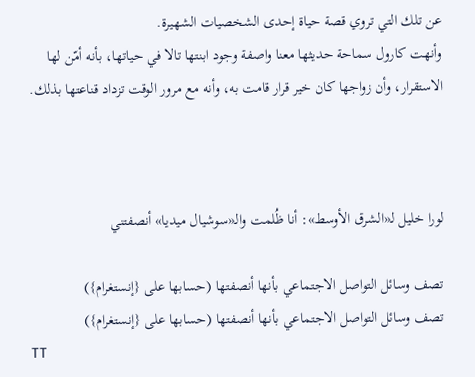عن تلك التي تروي قصة حياة إحدى الشخصيات الشهيرة.
وأنهت كارول سماحة حديثها معنا واصفة وجود ابنتها تالا في حياتها، بأنه أمّن لها الاستقرار، وأن زواجها كان خير قرار قامت به، وأنه مع مرور الوقت تزداد قناعتها بذلك.



لورا خليل لـ«الشرق الأوسط»: أنا ظُلمت والـ«سوشيال ميديا» أنصفتني

تصف وسائل التواصل الاجتماعي بأنها أنصفتها (حسابها على {إنستغرام})
تصف وسائل التواصل الاجتماعي بأنها أنصفتها (حسابها على {إنستغرام})
TT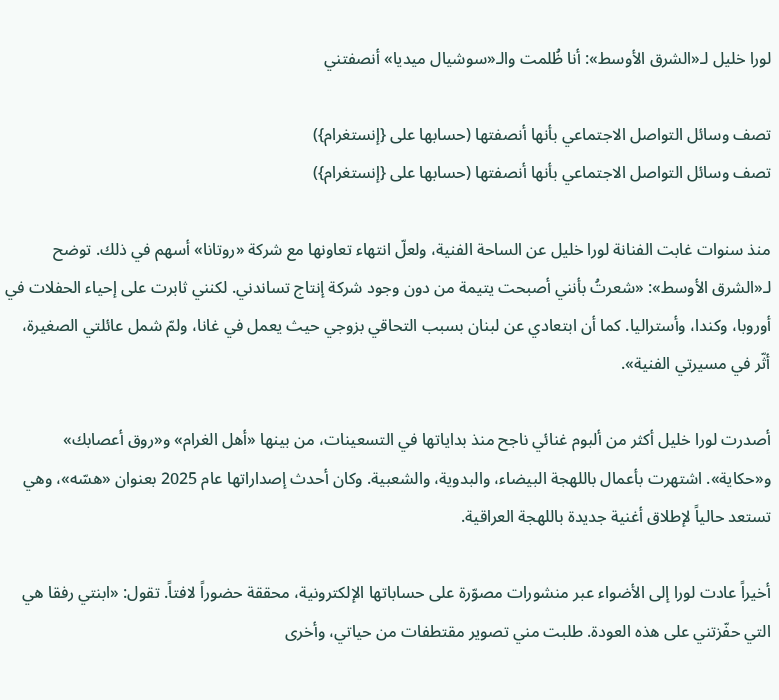لورا خليل لـ«الشرق الأوسط»: أنا ظُلمت والـ«سوشيال ميديا» أنصفتني

تصف وسائل التواصل الاجتماعي بأنها أنصفتها (حسابها على {إنستغرام})
تصف وسائل التواصل الاجتماعي بأنها أنصفتها (حسابها على {إنستغرام})

منذ سنوات غابت الفنانة لورا خليل عن الساحة الفنية، ولعلّ انتهاء تعاونها مع شركة «روتانا» أسهم في ذلك. توضح لـ«الشرق الأوسط»: «شعرتُ بأنني أصبحت يتيمة من دون وجود شركة إنتاج تساندني. لكنني ثابرت على إحياء الحفلات في أوروبا، وكندا، وأستراليا. كما أن ابتعادي عن لبنان بسبب التحاقي بزوجي حيث يعمل في غانا، ولمّ شمل عائلتي الصغيرة، أثّر في مسيرتي الفنية».

أصدرت لورا خليل أكثر من ألبوم غنائي ناجح منذ بداياتها في التسعينات، من بينها «أهل الغرام» و«روق أعصابك» و«حكاية». اشتهرت بأعمال باللهجة البيضاء، والبدوية، والشعبية. وكان أحدث إصداراتها عام 2025 بعنوان «هسّه»، وهي تستعد حالياً لإطلاق أغنية جديدة باللهجة العراقية.

أخيراً عادت لورا إلى الأضواء عبر منشورات مصوّرة على حساباتها الإلكترونية، محققة حضوراً لافتاً. تقول: «ابنتي رفقا هي التي حفّزتني على هذه العودة. طلبت مني تصوير مقتطفات من حياتي، وأخرى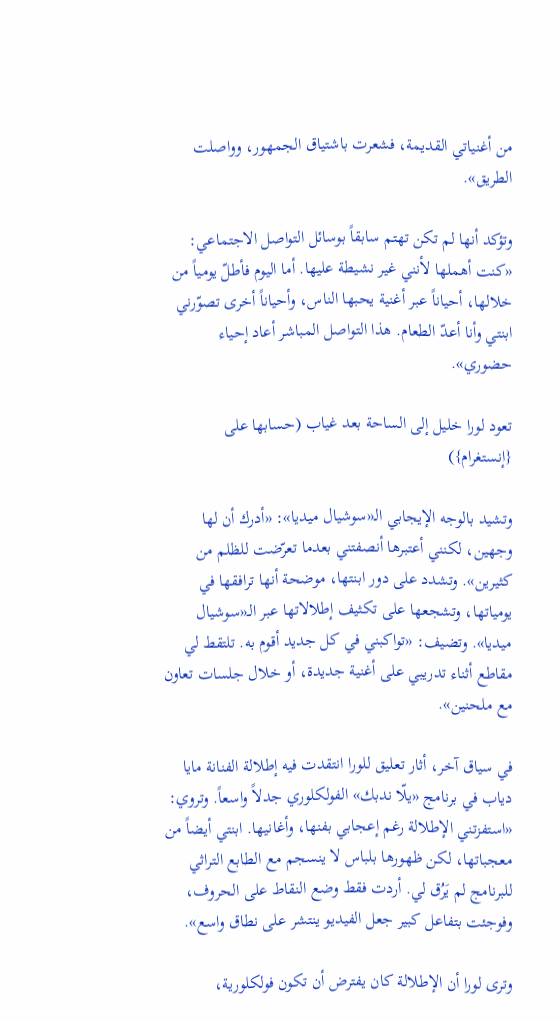من أغنياتي القديمة، فشعرت باشتياق الجمهور، وواصلت الطريق».

وتؤكد أنها لم تكن تهتم سابقاً بوسائل التواصل الاجتماعي: «كنت أهملها لأنني غير نشيطة عليها. أما اليوم فأطلّ يومياً من خلالها، أحياناً عبر أغنية يحبها الناس، وأحياناً أخرى تصوّرني ابنتي وأنا أعدّ الطعام. هذا التواصل المباشر أعاد إحياء حضوري».

تعود لورا خليل إلى الساحة بعد غياب (حسابها على {إنستغرام})

وتشيد بالوجه الإيجابي الـ«سوشيال ميديا»: «أدرك أن لها وجهين، لكنني أعتبرها أنصفتني بعدما تعرّضت للظلم من كثيرين». وتشدد على دور ابنتها، موضحة أنها ترافقها في يومياتها، وتشجعها على تكثيف إطلالاتها عبر الـ«سوشيال ميديا». وتضيف: «تواكبني في كل جديد أقوم به. تلتقط لي مقاطع أثناء تدريبي على أغنية جديدة، أو خلال جلسات تعاون مع ملحنين».

في سياق آخر، أثار تعليق للورا انتقدت فيه إطلالة الفنانة مايا دياب في برنامج «يلّا ندبك» الفولكلوري جدلاً واسعاً. وتروي: «استفزتني الإطلالة رغم إعجابي بفنها، وأغانيها. ابنتي أيضاً من معجباتها، لكن ظهورها بلباس لا ينسجم مع الطابع التراثي للبرنامج لم يَرُق لي. أردت فقط وضع النقاط على الحروف، وفوجئت بتفاعل كبير جعل الفيديو ينتشر على نطاق واسع».

وترى لورا أن الإطلالة كان يفترض أن تكون فولكلورية،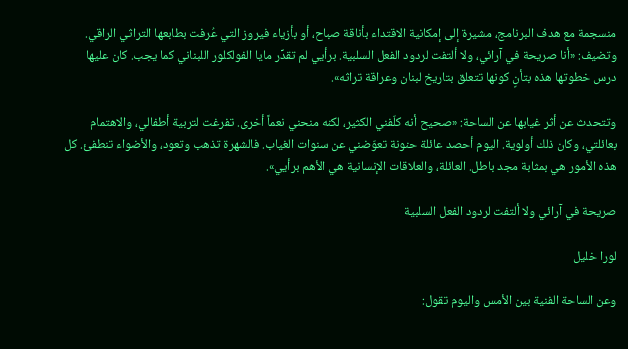منسجمة مع هدف البرنامج، مشيرة إلى إمكانية الاقتداء بأناقة صباح، أو بأزياء فيروز التي عُرفت بطابعها التراثي الراقي. وتضيف: «أنا صريحة في آرائي، ولا ألتفت لردود الفعل السلبية. برأيي لم تقدِّر مايا الفولكلور اللبناني كما يجب. كان عليها درس خطوتها هذه بتأنٍ كونها تتعلق بتاريخ لبنان وعراقة تراثه».

وتتحدث عن أثر غيابها عن الساحة: «صحيح أنه كلّفني الكثير، لكنه منحني نعماً أخرى. تفرغت لتربية أطفالي، والاهتمام بعائلتي، وكان ذلك أولوية. اليوم أحصد عائلة حنونة تعوّضني عن سنوات الغياب. فالشهرة تذهب وتعود، والأضواء تنطفئ. كل هذه الأمور هي بمثابة مجد باطل. العائلة، والعلاقات الإنسانية هي الأهم برأيي».

صريحة في آرائي ولا ألتفت لردود الفعل السلبية

لورا خليل

وعن الساحة الفنية بين الأمس واليوم تقول: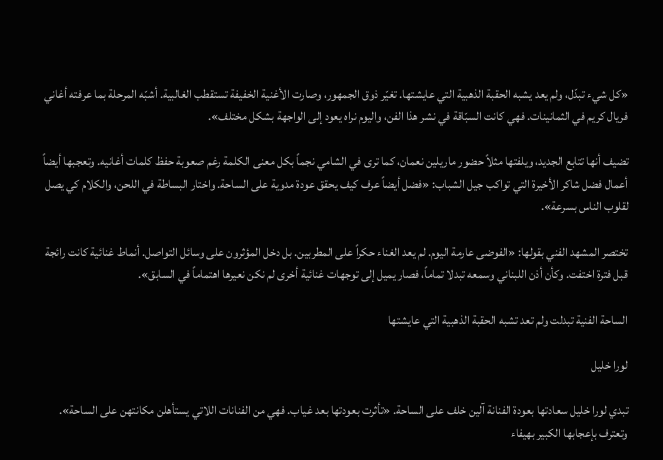«كل شيء تبدّل، ولم يعد يشبه الحقبة الذهبية التي عايشتها. تغيّر ذوق الجمهور، وصارت الأغنية الخفيفة تستقطب الغالبية. أشبّه المرحلة بما عرفته أغاني فريال كريم في الثمانينات. فهي كانت السبّاقة في نشر هذا الفن، واليوم نراه يعود إلى الواجهة بشكل مختلف».

تضيف أنها تتابع الجديد، ويلفتها مثلاً حضور ماريلين نعمان، كما ترى في الشامي نجماً بكل معنى الكلمة رغم صعوبة حفظ كلمات أغانيه. وتعجبها أيضاً أعمال فضل شاكر الأخيرة التي تواكب جيل الشباب: «فضل أيضاً عرف كيف يحقق عودة مدوية على الساحة. واختار البساطة في اللحن، والكلام كي يصل لقلوب الناس بسرعة».

تختصر المشهد الفني بقولها: «الفوضى عارمة اليوم. لم يعد الغناء حكراً على المطربين. بل دخل المؤثرون على وسائل التواصل. أنماط غنائية كانت رائجة قبل فترة اختفت. وكأن أذن اللبناني وسمعه تبدلا تماماً، فصار يميل إلى توجهات غنائية أخرى لم نكن نعيرها اهتماماً في السابق».

الساحة الفنية تبدلت ولم تعد تشبه الحقبة الذهبية التي عايشتها

لورا خليل

تبدي لورا خليل سعادتها بعودة الفنانة آلين خلف على الساحة. «تأثرت بعودتها بعد غياب. فهي من الفنانات اللاتي يستأهلن مكانتهن على الساحة». وتعترف بإعجابها الكبير بهيفاء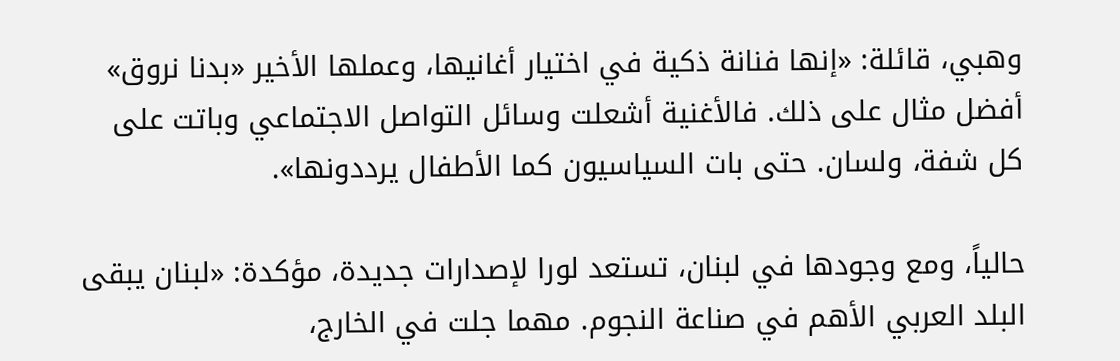وهبي، قائلة: «إنها فنانة ذكية في اختيار أغانيها، وعملها الأخير «بدنا نروق» أفضل مثال على ذلك. فالأغنية أشعلت وسائل التواصل الاجتماعي وباتت على كل شفة، ولسان. حتى بات السياسيون كما الأطفال يرددونها».

حالياً، ومع وجودها في لبنان، تستعد لورا لإصدارات جديدة، مؤكدة: «لبنان يبقى البلد العربي الأهم في صناعة النجوم. مهما جلت في الخارج،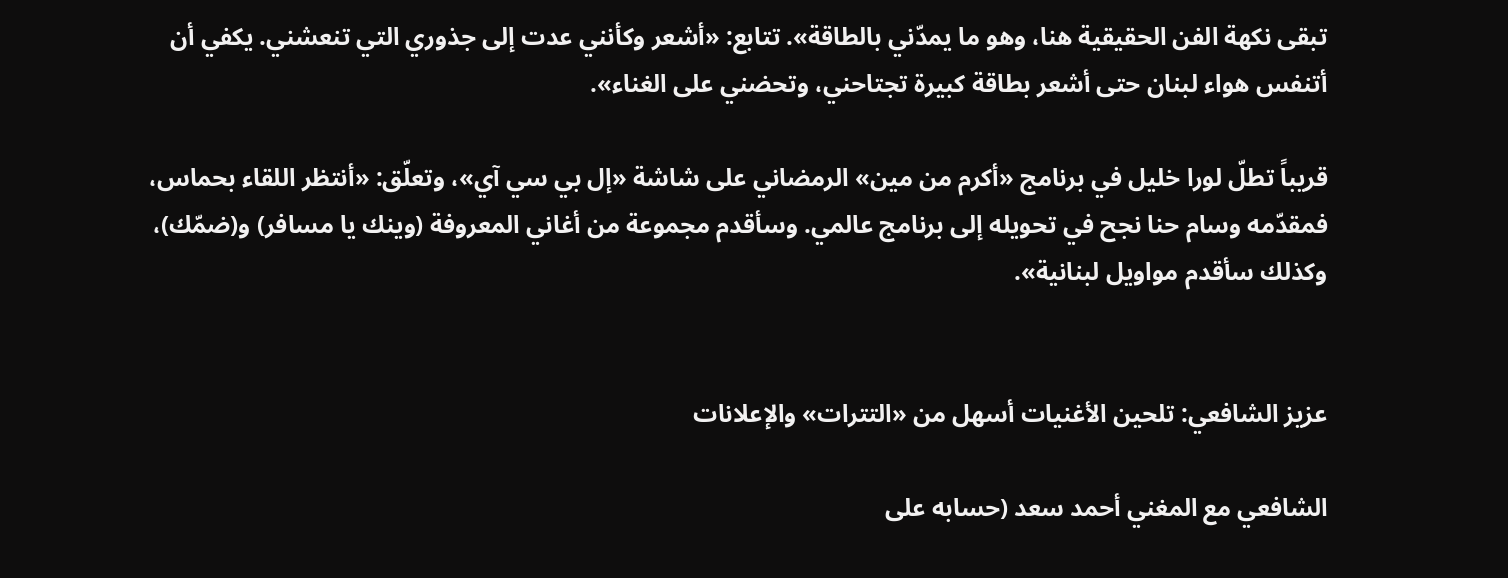تبقى نكهة الفن الحقيقية هنا، وهو ما يمدّني بالطاقة». تتابع: «أشعر وكأنني عدت إلى جذوري التي تنعشني. يكفي أن أتنفس هواء لبنان حتى أشعر بطاقة كبيرة تجتاحني، وتحضني على الغناء».

قريباً تطلّ لورا خليل في برنامج «أكرم من مين» الرمضاني على شاشة «إل بي سي آي»، وتعلّق: «أنتظر اللقاء بحماس، فمقدّمه وسام حنا نجح في تحويله إلى برنامج عالمي. وسأقدم مجموعة من أغاني المعروفة (وينك يا مسافر) و(ضمّك)، وكذلك سأقدم مواويل لبنانية».


عزيز الشافعي: تلحين الأغنيات أسهل من «التترات» والإعلانات

الشافعي مع المغني أحمد سعد (حسابه على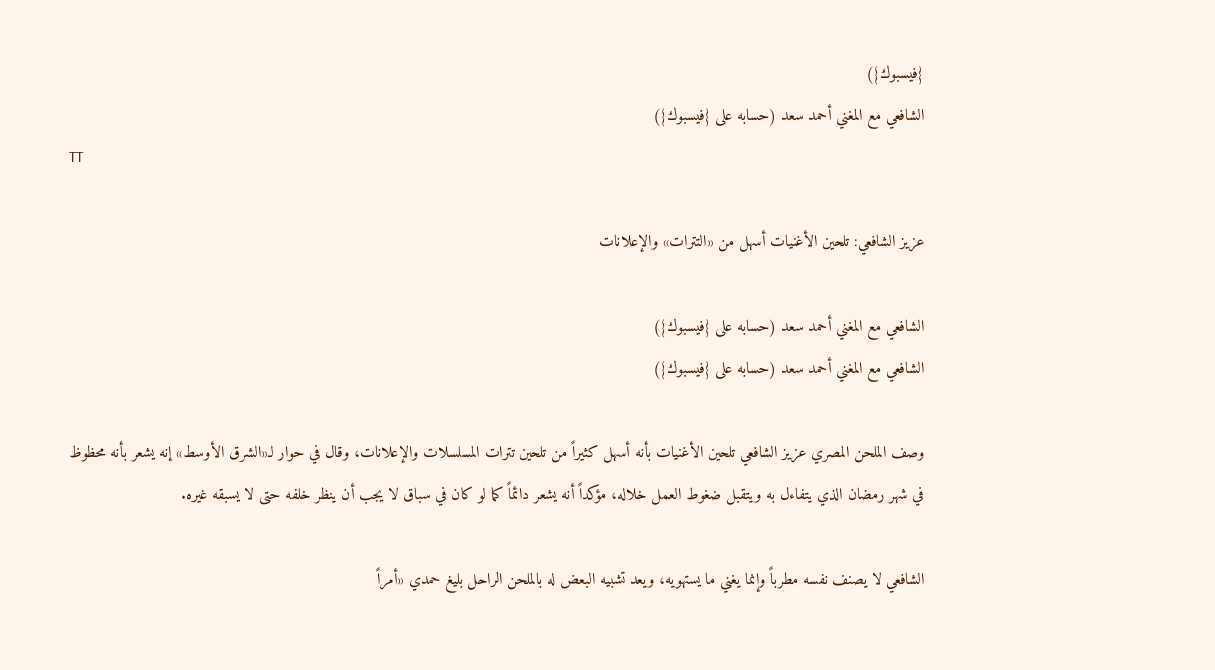{فيسبوك})
الشافعي مع المغني أحمد سعد (حسابه على {فيسبوك})
TT

عزيز الشافعي: تلحين الأغنيات أسهل من «التترات» والإعلانات

الشافعي مع المغني أحمد سعد (حسابه على {فيسبوك})
الشافعي مع المغني أحمد سعد (حسابه على {فيسبوك})

وصف الملحن المصري عزيز الشافعي تلحين الأغنيات بأنه أسهل كثيراً من تلحين تترات المسلسلات والإعلانات، وقال في حوار لـ«الشرق الأوسط» إنه يشعر بأنه محظوظ في شهر رمضان الذي يتفاءل به ويتقبل ضغوط العمل خلاله، مؤكداً أنه يشعر دائماً كما لو كان في سباق لا يجب أن ينظر خلفه حتى لا يسبقه غيره.

الشافعي لا يصنف نفسه مطرباً وإنما يغني ما يستهويه، ويعد تشبيه البعض له بالملحن الراحل بليغ حمدي «أمراً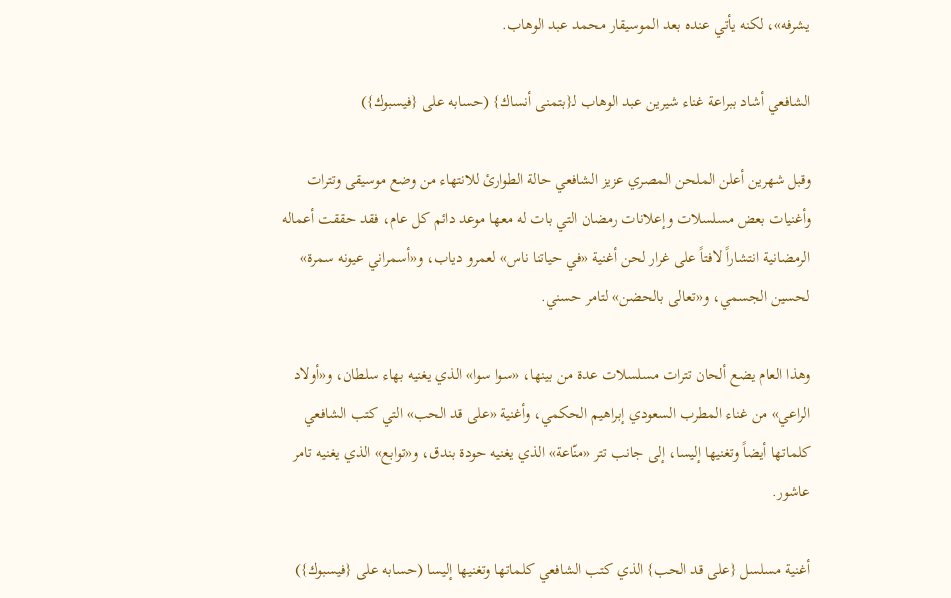يشرفه»، لكنه يأتي عنده بعد الموسيقار محمد عبد الوهاب.

الشافعي أشاد ببراعة غناء شيرين عبد الوهاب لـ{بتمنى أنساك} (حسابه على {فيسبوك})

وقبل شهرين أعلن الملحن المصري عزيز الشافعي حالة الطوارئ للانتهاء من وضع موسيقى وتترات وأغنيات بعض مسلسلات وإعلانات رمضان التي بات له معها موعد دائم كل عام، فقد حققت أعماله الرمضانية انتشاراً لافتاً على غرار لحن أغنية «في حياتنا ناس» لعمرو دياب، و«أسمراني عيونه سمرة» لحسين الجسمي، و«تعالى بالحضن» لتامر حسني.

وهذا العام يضع ألحان تترات مسلسلات عدة من بينها، «سوا سوا» الذي يغنيه بهاء سلطان، و«أولاد الراعي» من غناء المطرب السعودي إبراهيم الحكمي، وأغنية «على قد الحب» التي كتب الشافعي كلماتها أيضاً وتغنيها إليسا، إلى جانب تتر «منّاعة» الذي يغنيه حودة بندق، و«توابع» الذي يغنيه تامر عاشور.

أغنية مسلسل {على قد الحب} الذي كتب الشافعي كلماتها وتغنيها إليسا (حسابه على {فيسبوك})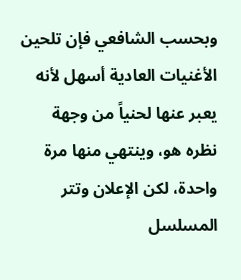وبحسب الشافعي فإن تلحين الأغنيات العادية أسهل لأنه يعبر عنها لحنياً من وجهة نظره هو، وينتهي منها مرة واحدة، لكن الإعلان وتتر المسلسل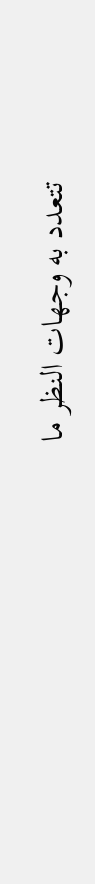تتعدد به وجهات النظر ما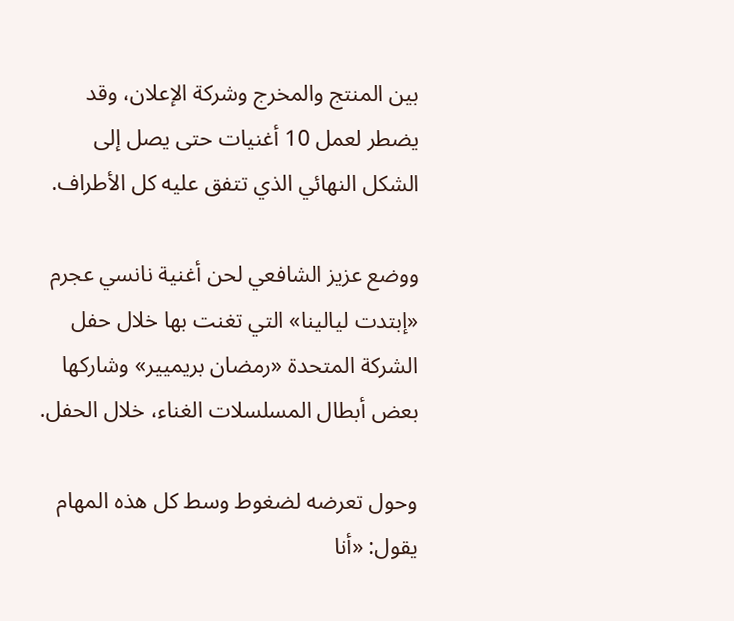بين المنتج والمخرج وشركة الإعلان، وقد يضطر لعمل 10 أغنيات حتى يصل إلى الشكل النهائي الذي تتفق عليه كل الأطراف.

ووضع عزيز الشافعي لحن أغنية نانسي عجرم «إبتدت ليالينا» التي تغنت بها خلال حفل الشركة المتحدة «رمضان بريميير» وشاركها بعض أبطال المسلسلات الغناء، خلال الحفل.

وحول تعرضه لضغوط وسط كل هذه المهام يقول: «أنا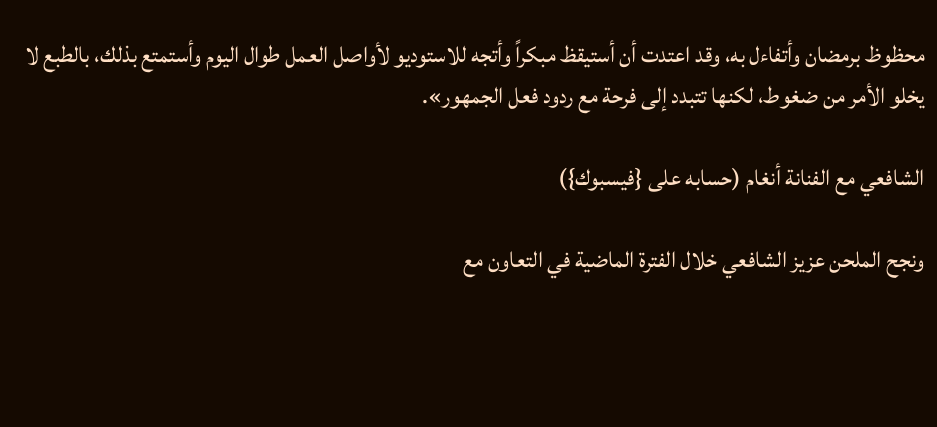محظوظ برمضان وأتفاءل به، وقد اعتدت أن أستيقظ مبكراً وأتجه للاستوديو لأواصل العمل طوال اليوم وأستمتع بذلك، بالطبع لا يخلو الأمر من ضغوط، لكنها تتبدد إلى فرحة مع ردود فعل الجمهور».

الشافعي مع الفنانة أنغام (حسابه على {فيسبوك})

ونجح الملحن عزيز الشافعي خلال الفترة الماضية في التعاون مع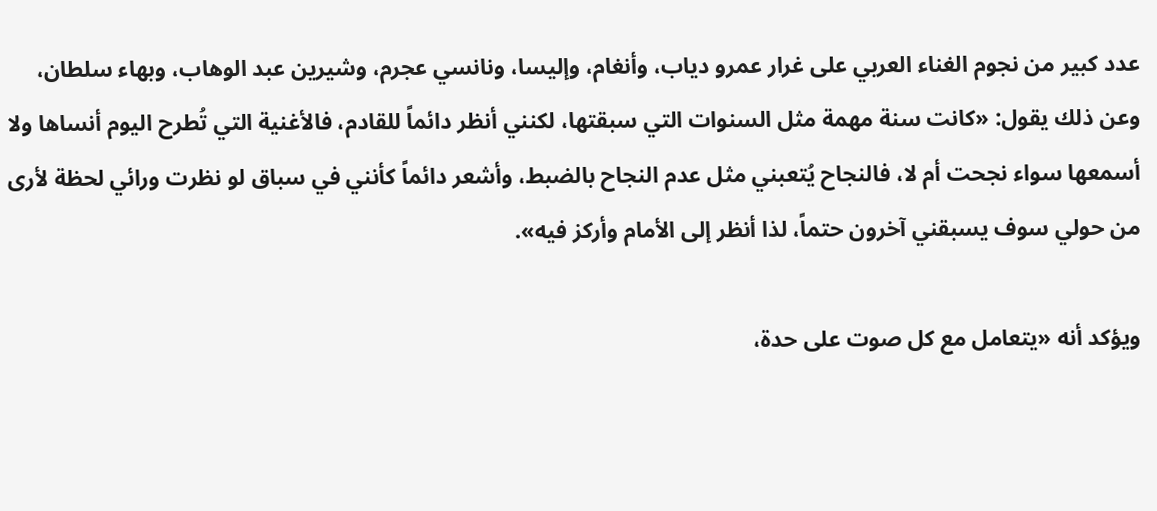عدد كبير من نجوم الغناء العربي على غرار عمرو دياب، وأنغام، وإليسا، ونانسي عجرم، وشيرين عبد الوهاب، وبهاء سلطان، وعن ذلك يقول: «كانت سنة مهمة مثل السنوات التي سبقتها، لكنني أنظر دائماً للقادم، فالأغنية التي تُطرح اليوم أنساها ولا أسمعها سواء نجحت أم لا، فالنجاح يُتعبني مثل عدم النجاح بالضبط، وأشعر دائماً كأنني في سباق لو نظرت ورائي لحظة لأرى من حولي سوف يسبقني آخرون حتماً، لذا أنظر إلى الأمام وأركز فيه».

ويؤكد أنه «يتعامل مع كل صوت على حدة،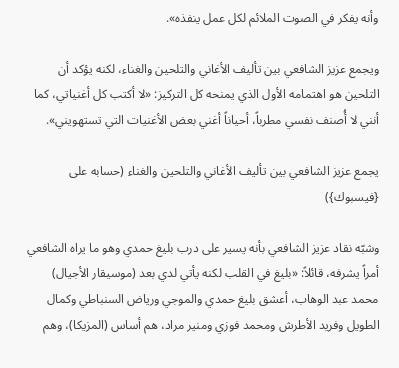وأنه يفكر في الصوت الملائم لكل عمل ينفذه».

ويجمع عزيز الشافعي بين تأليف الأغاني والتلحين والغناء، لكنه يؤكد أن التلحين هو اهتمامه الأول الذي يمنحه كل التركيز: «لا أكتب كل أغنياتي، كما أنني لا أُصنف نفسي مطرباً، أحياناً أغني بعض الأغنيات التي تستهويني».

يجمع عزيز الشافعي بين تأليف الأغاني والتلحين والغناء (حسابه على {فيسبوك})

وشبّه نقاد عزيز الشافعي بأنه يسير على درب بليغ حمدي وهو ما يراه الشافعي أمراً يشرفه، قائلاً: «بليغ في القلب لكنه يأتي لدي بعد (موسيقار الأجيال) محمد عبد الوهاب، أعشق بليغ حمدي والموجي ورياض السنباطي وكمال الطويل وفريد الأطرش ومحمد فوزي ومنير مراد، هم أساس (المزيكا)، وهم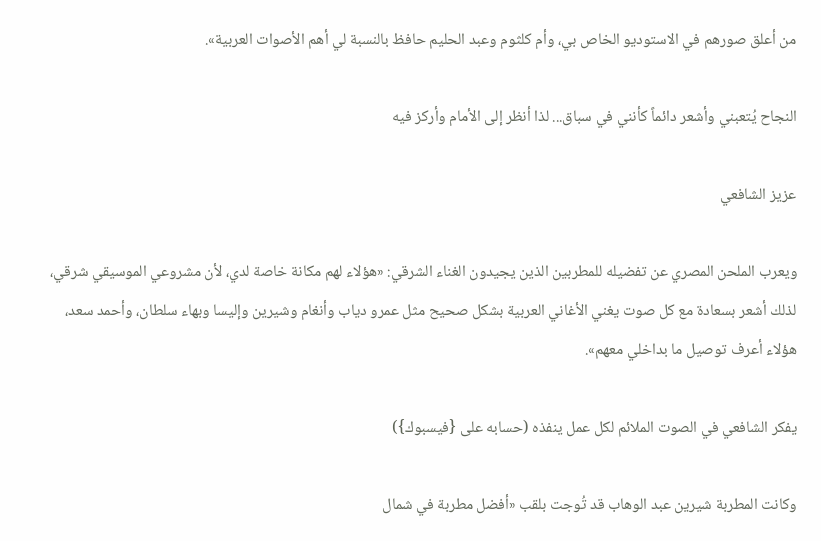من أعلق صورهم في الاستوديو الخاص بي، وأم كلثوم وعبد الحليم حافظ بالنسبة لي أهم الأصوات العربية».

النجاح يُتعبني وأشعر دائماً كأنني في سباق... لذا أنظر إلى الأمام وأركز فيه

عزيز الشافعي

ويعرب الملحن المصري عن تفضيله للمطربين الذين يجيدون الغناء الشرقي: «هؤلاء لهم مكانة خاصة لدي، لأن مشروعي الموسيقي شرقي، لذلك أشعر بسعادة مع كل صوت يغني الأغاني العربية بشكل صحيح مثل عمرو دياب وأنغام وشيرين وإليسا وبهاء سلطان، وأحمد سعد، هؤلاء أعرف توصيل ما بداخلي معهم».

يفكر الشافعي في الصوت الملائم لكل عمل ينفذه (حسابه على {فيسبوك})

وكانت المطربة شيرين عبد الوهاب قد تُوجت بلقب «أفضل مطربة في شمال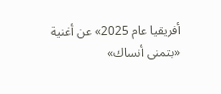أفريقيا عام 2025» عن أغنية «بتمنى أنساك»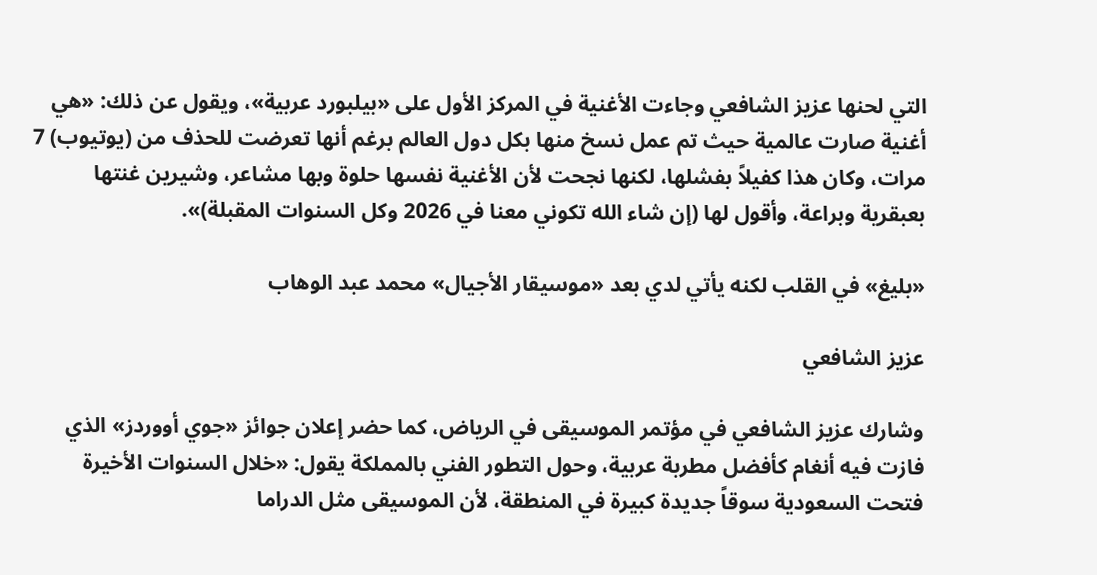التي لحنها عزيز الشافعي وجاءت الأغنية في المركز الأول على «بيلبورد عربية»، ويقول عن ذلك: «هي أغنية صارت عالمية حيث تم عمل نسخ منها بكل دول العالم برغم أنها تعرضت للحذف من (يوتيوب) 7 مرات، وكان هذا كفيلاً بفشلها، لكنها نجحت لأن الأغنية نفسها حلوة وبها مشاعر، وشيرين غنتها بعبقرية وبراعة، وأقول لها (إن شاء الله تكوني معنا في 2026 وكل السنوات المقبلة)».

«بليغ» في القلب لكنه يأتي لدي بعد «موسيقار الأجيال» محمد عبد الوهاب

عزيز الشافعي

وشارك عزيز الشافعي في مؤتمر الموسيقى في الرياض، كما حضر إعلان جوائز «جوي أووردز» الذي فازت فيه أنغام كأفضل مطربة عربية، وحول التطور الفني بالمملكة يقول: «خلال السنوات الأخيرة فتحت السعودية سوقاً جديدة كبيرة في المنطقة، لأن الموسيقى مثل الدراما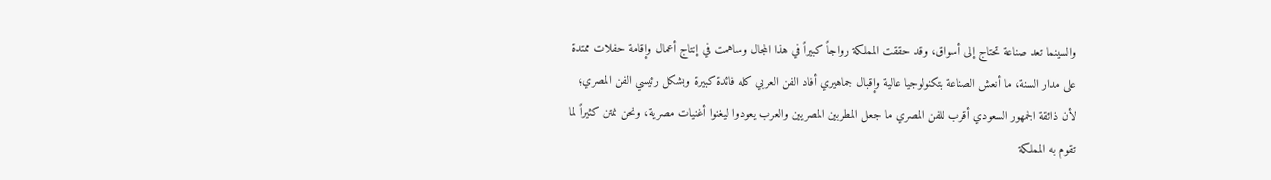والسينما تعد صناعة تحتاج إلى أسواق، وقد حققت المملكة رواجاً كبيراً في هذا المجال وساهمت في إنتاج أعمال وإقامة حفلات ممتدة على مدار السنة، ما أنعش الصناعة بتكنولوجيا عالية وإقبال جماهيري أفاد الفن العربي كله فائدة كبيرة وبشكل رئيسي الفن المصري؛ لأن ذائقة الجمهور السعودي أقرب للفن المصري ما جعل المطربين المصريين والعرب يعودوا ليغنوا أغنيات مصرية، ونحن نمتن كثيراً لما تقوم به المملكة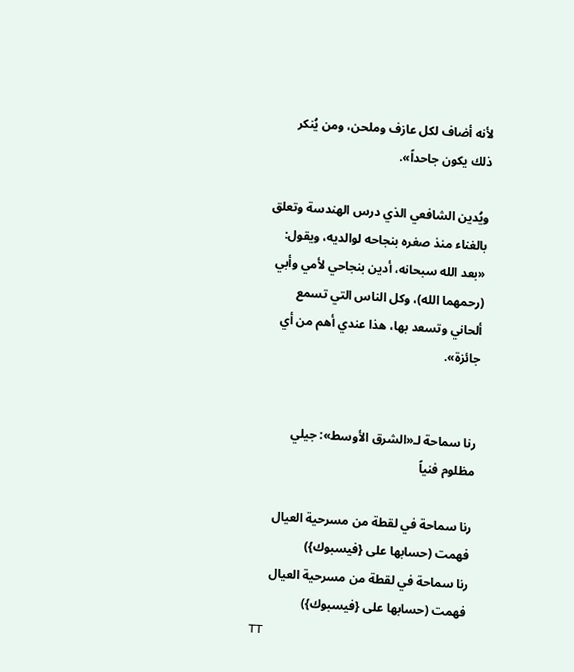لأنه أضاف لكل عازف وملحن، ومن يُنكر ذلك يكون جاحداً».

ويُدين الشافعي الذي درس الهندسة وتعلق بالغناء منذ صغره بنجاحه لوالديه، ويقول: «بعد الله سبحانه، أدين بنجاحي لأمي وأبي (رحمهما الله)، وكل الناس التي تسمع ألحاني وتسعد بها، هذا عندي أهم من أي جائزة».


رنا سماحة لـ«الشرق الأوسط»: جيلي مظلوم فنياً

رنا سماحة في لقطة من مسرحية العيال فهمت (حسابها على {فيسبوك})
رنا سماحة في لقطة من مسرحية العيال فهمت (حسابها على {فيسبوك})
TT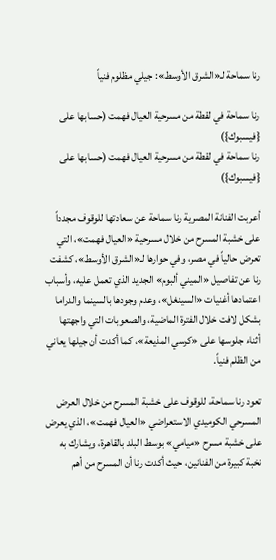رنا سماحة لـ«الشرق الأوسط»: جيلي مظلوم فنياً

رنا سماحة في لقطة من مسرحية العيال فهمت (حسابها على {فيسبوك})
رنا سماحة في لقطة من مسرحية العيال فهمت (حسابها على {فيسبوك})

أعربت الفنانة المصرية رنا سماحة عن سعادتها للوقوف مجدداً على خشبة المسرح من خلال مسرحية «العيال فهمت»، التي تعرض حالياً في مصر، وفي حوارها لـ«الشرق الأوسط»، كشفت رنا عن تفاصيل «الميني ألبوم» الجديد الذي تعمل عليه، وأسباب اعتمادها أغنيات «السينغل»، وعدم وجودها بالسينما والدراما بشكل لافت خلال الفترة الماضية، والصعوبات التي واجهتها أثناء جلوسها على «كرسي المذيعة»، كما أكدت أن جيلها يعاني من الظلم فنياً.

تعود رنا سماحة، للوقوف على خشبة المسرح من خلال العرض المسرحي الكوميدي الاستعراضي «العيال فهمت»، الذي يعرض على خشبة مسرح «ميامي» بوسط البلد بالقاهرة، ويشارك به نخبة كبيرة من الفنانين، حيث أكدت رنا أن المسرح من أهم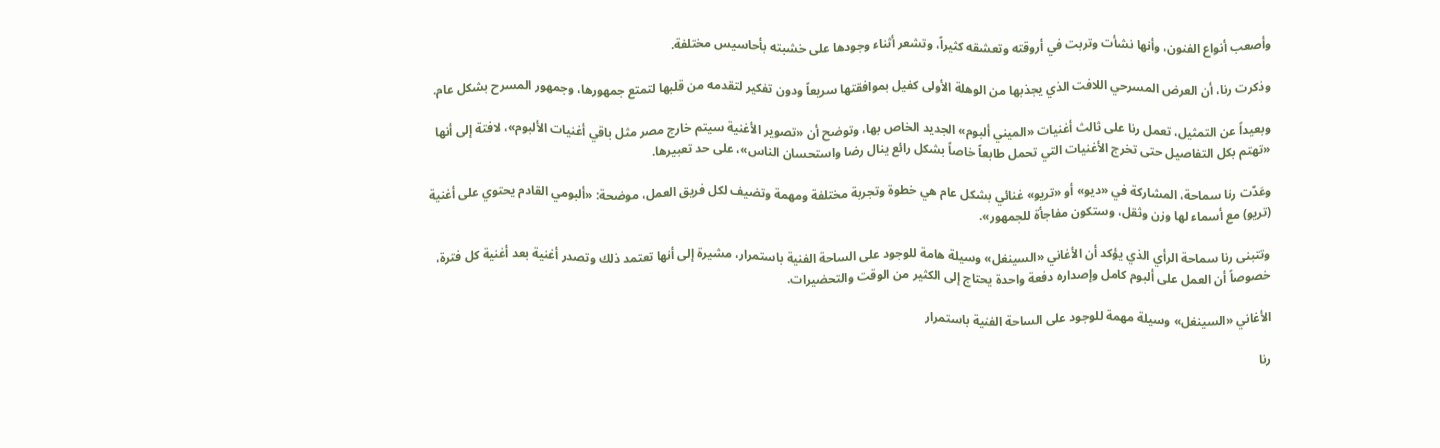وأصعب أنواع الفنون، وأنها نشأت وتربت في أروقته وتعشقه كثيراً، وتشعر أثناء وجودها على خشبته بأحاسيس مختلفة.

وذكرت رنا، أن العرض المسرحي اللافت الذي يجذبها من الوهلة الأولى كفيل بموافقتها سريعاً ودون تفكير لتقدمه من قلبها لتمتع جمهورها، وجمهور المسرح بشكل عام.

وبعيداً عن التمثيل، تعمل رنا على ثالث أغنيات «الميني ألبوم» الجديد الخاص بها، وتوضح أن «تصوير الأغنية سيتم خارج مصر مثل باقي أغنيات الألبوم»، لافتة إلى أنها «تهتم بكل التفاصيل حتى تخرج الأغنيات التي تحمل طابعاً خاصاً بشكل رائع ينال رضا واستحسان الناس»، على حد تعبيرها.

وعَدّت رنا سماحة، المشاركة في «ديو» أو «تريو» غنائي بشكل عام هي خطوة وتجربة مختلفة ومهمة وتضيف لكل فريق العمل، موضحة: «ألبومي القادم يحتوي على أغنية (تريو) مع أسماء لها وزن وثقل، وستكون مفاجأة للجمهور».

وتتبنى رنا سماحة الرأي الذي يؤكد أن الأغاني «السينغل» وسيلة هامة للوجود على الساحة الفنية باستمرار، مشيرة إلى أنها تعتمد ذلك وتصدر أغنية بعد أغنية كل فترة، خصوصاً أن العمل على ألبوم كامل وإصداره دفعة واحدة يحتاج إلى الكثير من الوقت والتحضيرات.

الأغاني «السينغل» وسيلة مهمة للوجود على الساحة الفنية باستمرار

رنا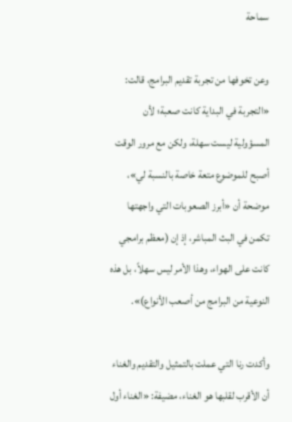سماحة

وعن تخوفها من تجربة تقديم البرامج، قالت: «التجربة في البداية كانت صعبة؛ لأن المسؤولية ليست سهلة، ولكن مع مرور الوقت أصبح للموضوع متعة خاصة بالنسبة لي»، موضحة أن «أبرز الصعوبات التي واجهتها تكمن في البث المباشر، إذ إن (معظم برامجي كانت على الهواء، وهذا الأمر ليس سهلاً، بل هذه النوعية من البرامج من أصعب الأنواع)».

وأكدت رنا التي عملت بالتمثيل والتقديم والغناء أن الأقرب لقلبها هو الغناء، مضيفة: «الغناء أول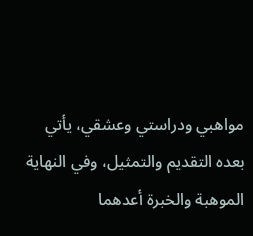مواهبي ودراستي وعشقي، يأتي بعده التقديم والتمثيل، وفي النهاية الموهبة والخبرة أعدهما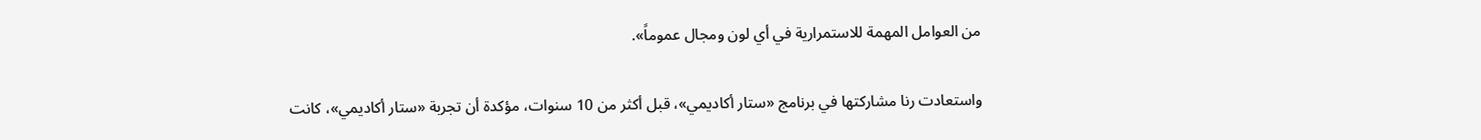من العوامل المهمة للاستمرارية في أي لون ومجال عموماً».

واستعادت رنا مشاركتها في برنامج «ستار أكاديمي»، قبل أكثر من 10 سنوات، مؤكدة أن تجربة «ستار أكاديمي»، كانت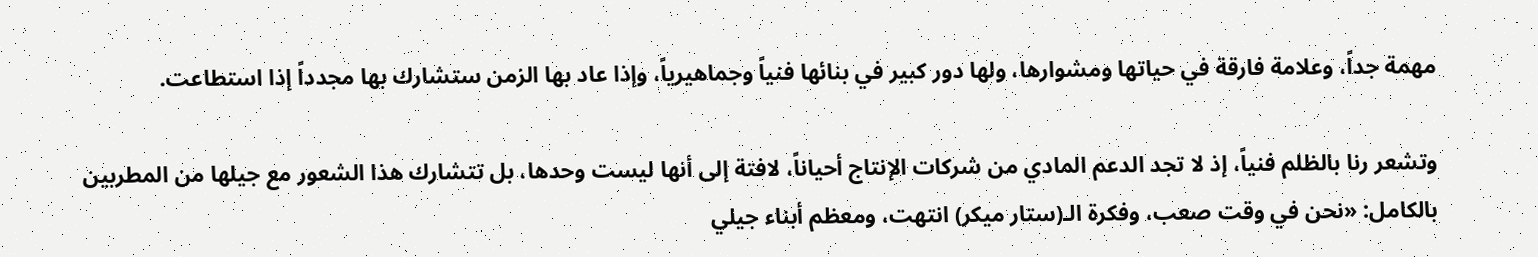مهمة جداً، وعلامة فارقة في حياتها ومشوارها، ولها دور كبير في بنائها فنياً وجماهيرياً، وإذا عاد بها الزمن ستشارك بها مجدداً إذا استطاعت.

وتشعر رنا بالظلم فنياً، إذ لا تجد الدعم المادي من شركات الإنتاج أحياناً، لافتة إلى أنها ليست وحدها، بل تتشارك هذا الشعور مع جيلها من المطربين بالكامل: «نحن في وقت صعب، وفكرة الـ(ستار ميكر) انتهت، ومعظم أبناء جيلي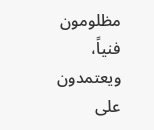مظلومون فنياً، ويعتمدون على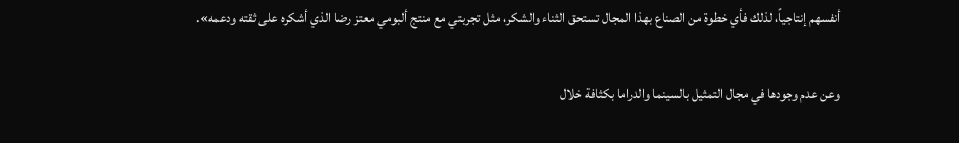أنفسهم إنتاجياً، لذلك فأي خطوة من الصناع بهذا المجال تستحق الثناء والشكر، مثل تجربتي مع منتج ألبومي معتز رضا الذي أشكره على ثقته ودعمه».

وعن عدم وجودها في مجال التمثيل بالسينما والدراما بكثافة خلال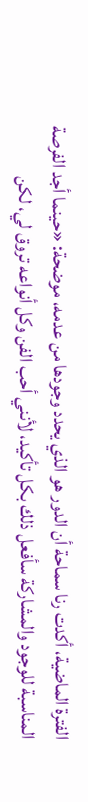الفترة الماضية، أكدت رنا سماحة أن الدور هو الذي يحدد وجودها من عدمه، موضحة: «حينما أجد الفرصة المناسبة للوجود والمشاركة سأفعل ذلك بكل تأكيد، لأنني أحب الفن وكل أنواعه تروق لي، لكن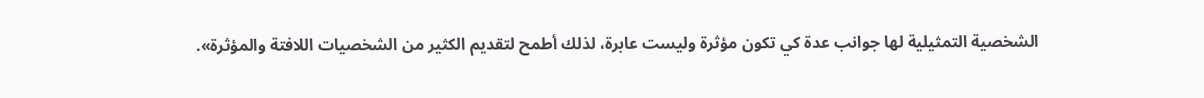الشخصية التمثيلية لها جوانب عدة كي تكون مؤثرة وليست عابرة، لذلك أطمح لتقديم الكثير من الشخصيات اللافتة والمؤثرة».